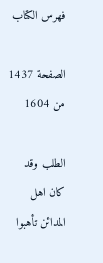فهرس الكتاب

الصفحة 1437 من 1604

الطلب وقد كان اهل المدائن تأهبوا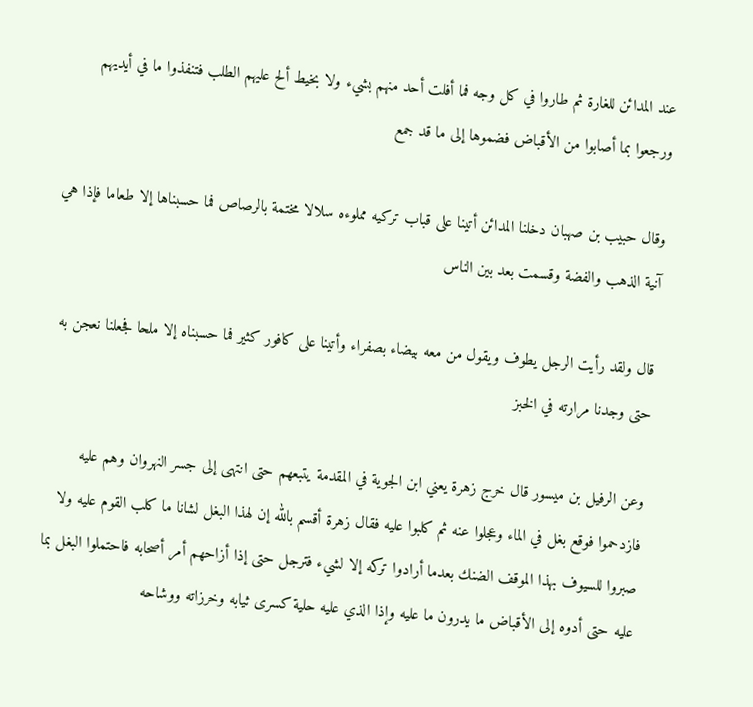عند المدائن للغارة ثم طاروا في كل وجه فما أفلت أحد منهم بشيء ولا بخيط ألح عليهم الطلب فتنفذوا ما في أيديهم ورجعوا بما أصابوا من الأقباض فضموها إلى ما قد جمع

وقال حبيب بن صهبان دخلنا المدائن أتينا على قباب تركيه مملوءه سلالا مختمة بالرصاص فما حسبناها إلا طعاما فإذا هي آنية الذهب والفضة وقسمت بعد بين الناس

قال ولقد رأيت الرجل يطوف ويقول من معه بيضاء بصفراء وأتينا على كافور كثير فما حسبناه إلا ملحا فجعلنا نعجن به حتى وجدنا مرارته في الخبز

وعن الرفيل بن ميسور قال خرج زهرة يعني ابن الجوية في المقدمة يتبعهم حتى انتهى إلى جسر النهروان وهم عليه فازدحموا فوقع بغل في الماء وعجلوا عنه ثم كلبوا عليه فقال زهرة أقسم بالله إن لهذا البغل لشانا ما كلب القوم عليه ولا صبروا للسيوف بهذا الموقف الضنك بعدما أرادوا تركه إلا لشيء فترجل حتى إذا أزاحهم أمر أصحابه فاحتملوا البغل بما عليه حتى أدوه إلى الأقباض ما يدرون ما عليه وإذا الذي عليه حلية كسرى ثيابه وخرزاته ووشاحه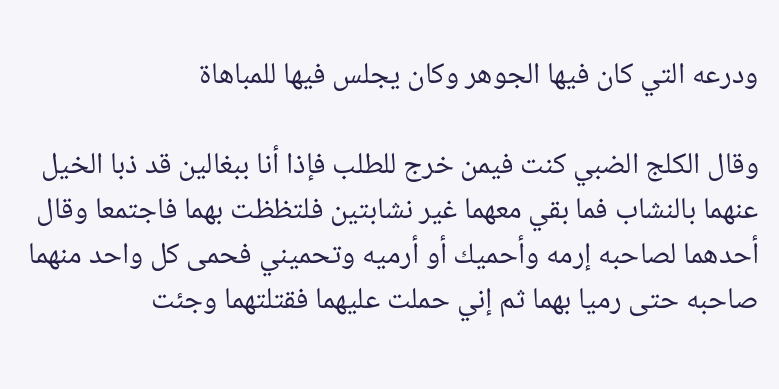ودرعه التي كان فيها الجوهر وكان يجلس فيها للمباهاة

وقال الكلج الضبي كنت فيمن خرج للطلب فإذا أنا ببغالين قد ذبا الخيل عنهما بالنشاب فما بقي معهما غير نشابتين فلتظظت بهما فاجتمعا وقال أحدهما لصاحبه إرمه وأحميك أو أرميه وتحميني فحمى كل واحد منهما صاحبه حتى رميا بهما ثم إني حملت عليهما فقتلتهما وجئت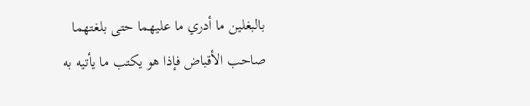بالبغلين ما أدري ما عليهما حتى بلغتهما صاحب الأقباض فإذا هو يكتب ما يأتيه به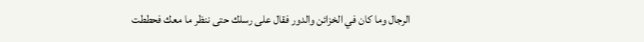الرجال وما كان في الخزائن والدور فقال على رسلك حتى ننظر ما معك فحططت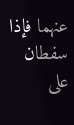عنهما فإذا سفطان على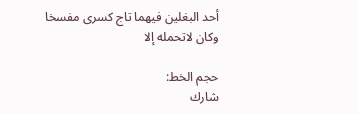أحد البغلين فيهما تاج كسرى مفسخا وكان لاتحمله إلا

حجم الخط:
شارك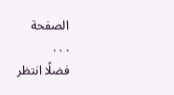الصفحة
. . .
فضلًا انتظر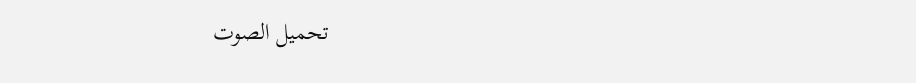تحميل الصوت